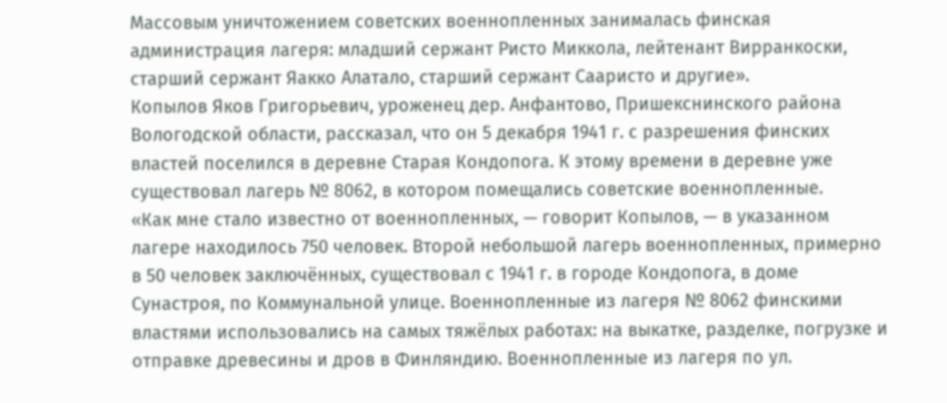Массовым уничтожением советских военнопленных занималась финская администрация лагеря: младший сержант Ристо Миккола, лейтенант Вирранкоски, старший сержант Яакко Алатало, старший сержант Сааристо и другие».
Копылов Яков Григорьевич, уроженец дер. Анфантово, Пришекснинского района Вологодской области, рассказал, что он 5 декабря 1941 г. с разрешения финских властей поселился в деревне Старая Кондопога. К этому времени в деревне уже существовал лагерь № 8062, в котором помещались советские военнопленные.
«Как мне стало известно от военнопленных, — говорит Копылов, — в указанном лагере находилось 750 человек. Второй небольшой лагерь военнопленных, примерно в 50 человек заключённых, существовал с 1941 г. в городе Кондопога, в доме Сунастроя, по Коммунальной улице. Военнопленные из лагеря № 8062 финскими властями использовались на самых тяжёлых работах: на выкатке, разделке, погрузке и отправке древесины и дров в Финляндию. Военнопленные из лагеря по ул.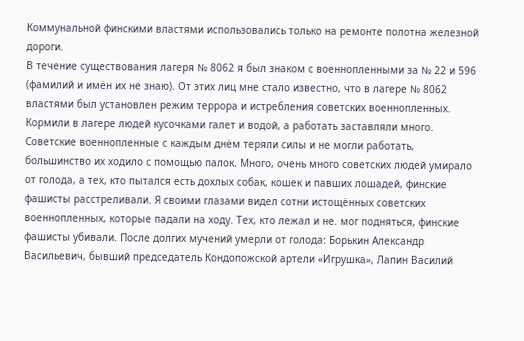Коммунальной финскими властями использовались только на ремонте полотна железной дороги.
В течение существования лагеря № 8062 я был знаком с военнопленными за № 22 и 596 (фамилий и имён их не знаю). От этих лиц мне стало известно, что в лагере № 8062 властями был установлен режим террора и истребления советских военнопленных. Кормили в лагере людей кусочками галет и водой, а работать заставляли много. Советские военнопленные с каждым днём теряли силы и не могли работать, большинство их ходило с помощью палок. Много, очень много советских людей умирало от голода, а тех, кто пытался есть дохлых собак, кошек и павших лошадей, финские фашисты расстреливали. Я своими глазами видел сотни истощённых советских военнопленных, которые падали на ходу. Тех, кто лежал и не. мог подняться, финские фашисты убивали. После долгих мучений умерли от голода: Борькин Александр Васильевич, бывший председатель Кондопожской артели «Игрушка», Лапин Василий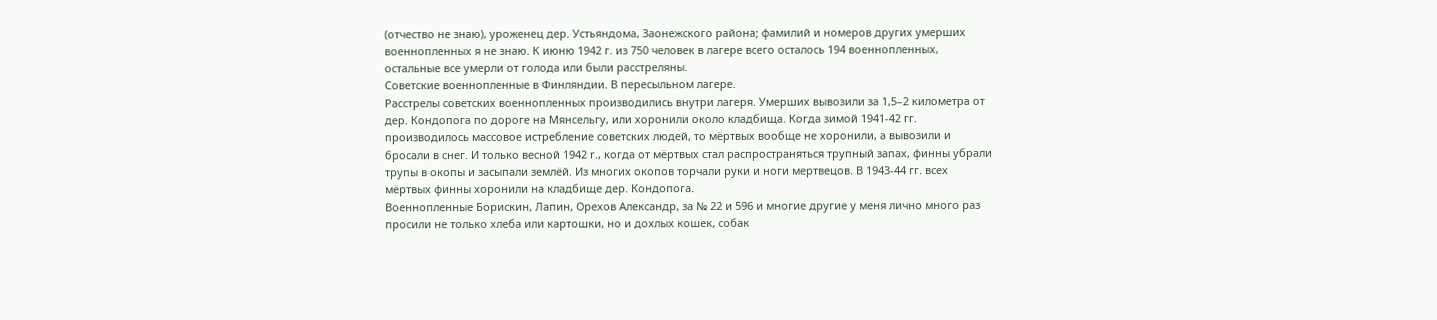(отчество не знаю), уроженец дер. Устьяндома, Заонежского района; фамилий и номеров других умерших военнопленных я не знаю. К июню 1942 г. из 750 человек в лагере всего осталось 194 военнопленных, остальные все умерли от голода или были расстреляны.
Советские военнопленные в Финляндии. В пересыльном лагере.
Расстрелы советских военнопленных производились внутри лагеря. Умерших вывозили за 1,5–2 километра от дер. Кондопога по дороге на Мянсельгу, или хоронили около кладбища. Когда зимой 1941-42 гг. производилось массовое истребление советских людей, то мёртвых вообще не хоронили, а вывозили и бросали в снег. И только весной 1942 г., когда от мёртвых стал распространяться трупный запах, финны убрали трупы в окопы и засыпали землёй. Из многих окопов торчали руки и ноги мертвецов. В 1943-44 гг. всех мёртвых финны хоронили на кладбище дер. Кондопога.
Военнопленные Борискин, Лапин, Орехов Александр, за № 22 и 596 и многие другие у меня лично много раз просили не только хлеба или картошки, но и дохлых кошек, собак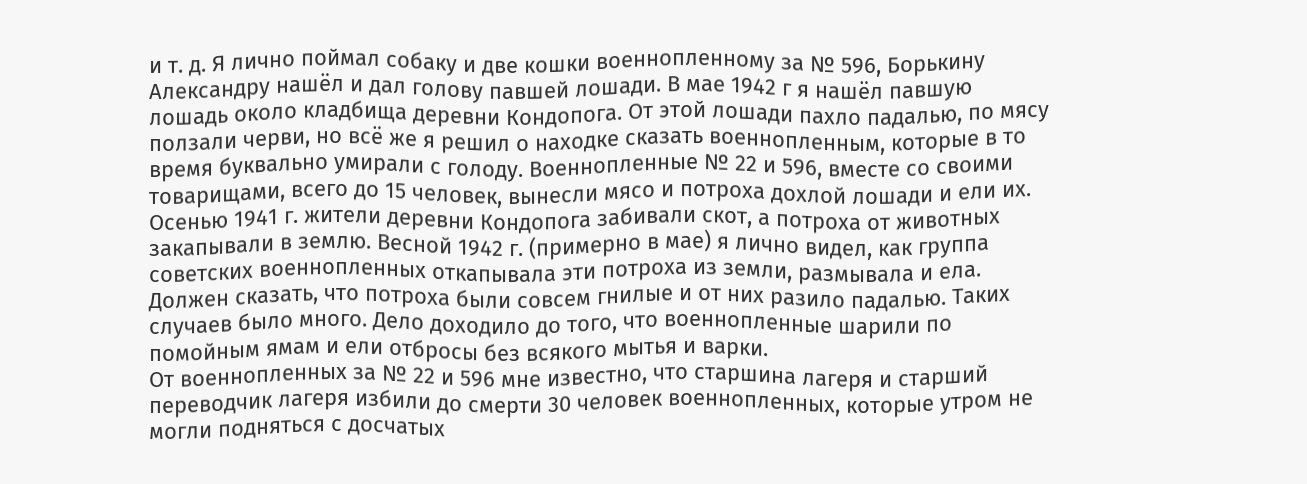и т. д. Я лично поймал собаку и две кошки военнопленному за № 596, Борькину Александру нашёл и дал голову павшей лошади. В мае 1942 г я нашёл павшую лошадь около кладбища деревни Кондопога. От этой лошади пахло падалью, по мясу ползали черви, но всё же я решил о находке сказать военнопленным, которые в то время буквально умирали с голоду. Военнопленные № 22 и 596, вместе со своими товарищами, всего до 15 человек, вынесли мясо и потроха дохлой лошади и ели их.
Осенью 1941 г. жители деревни Кондопога забивали скот, а потроха от животных закапывали в землю. Весной 1942 г. (примерно в мае) я лично видел, как группа советских военнопленных откапывала эти потроха из земли, размывала и ела. Должен сказать, что потроха были совсем гнилые и от них разило падалью. Таких случаев было много. Дело доходило до того, что военнопленные шарили по помойным ямам и ели отбросы без всякого мытья и варки.
От военнопленных за № 22 и 596 мне известно, что старшина лагеря и старший переводчик лагеря избили до смерти 30 человек военнопленных, которые утром не могли подняться с досчатых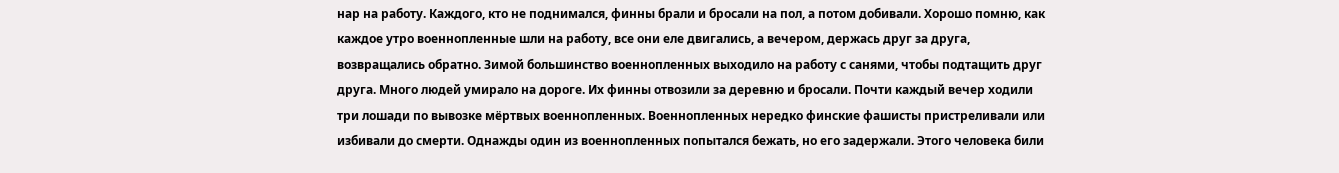нар на работу. Каждого, кто не поднимался, финны брали и бросали на пол, а потом добивали. Хорошо помню, как каждое утро военнопленные шли на работу, все они еле двигались, а вечером, держась друг за друга, возвращались обратно. Зимой большинство военнопленных выходило на работу с санями, чтобы подтащить друг друга. Много людей умирало на дороге. Их финны отвозили за деревню и бросали. Почти каждый вечер ходили три лошади по вывозке мёртвых военнопленных. Военнопленных нередко финские фашисты пристреливали или избивали до смерти. Однажды один из военнопленных попытался бежать, но его задержали. Этого человека били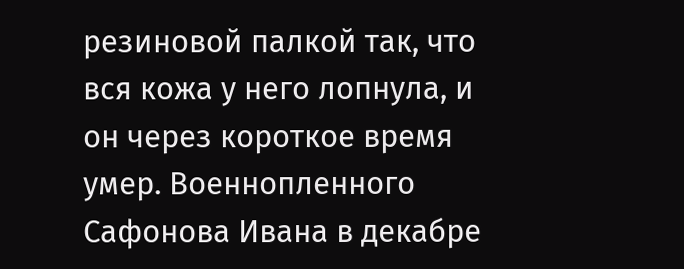резиновой палкой так, что вся кожа у него лопнула, и он через короткое время умер. Военнопленного Сафонова Ивана в декабре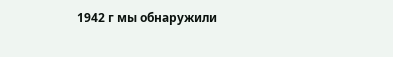1942 г мы обнаружили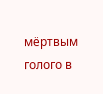мёртвым голого в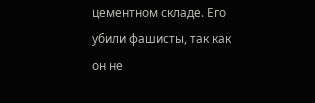цементном складе. Его убили фашисты, так как он не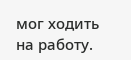мог ходить на работу.